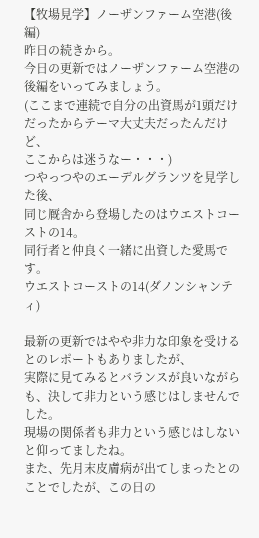【牧場見学】ノーザンファーム空港(後編)
昨日の続きから。
今日の更新ではノーザンファーム空港の後編をいってみましょう。
(ここまで連続で自分の出資馬が1頭だけだったからテーマ大丈夫だったんだけど、
ここからは迷うなー・・・)
つやっつやのエーデルグランツを見学した後、
同じ厩舎から登場したのはウエストコーストの14。
同行者と仲良く一緒に出資した愛馬です。
ウエストコーストの14(ダノンシャンティ)

最新の更新ではやや非力な印象を受けるとのレポートもありましたが、
実際に見てみるとバランスが良いながらも、決して非力という感じはしませんでした。
現場の関係者も非力という感じはしないと仰ってましたね。
また、先月末皮膚病が出てしまったとのことでしたが、この日の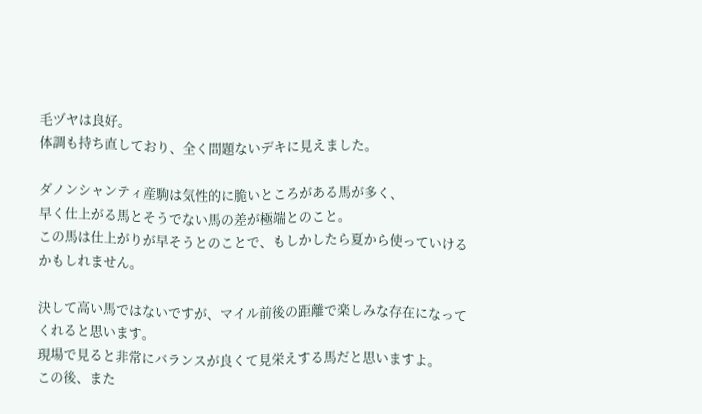毛ヅヤは良好。
体調も持ち直しており、全く問題ないデキに見えました。

ダノンシャンティ産駒は気性的に脆いところがある馬が多く、
早く仕上がる馬とそうでない馬の差が極端とのこと。
この馬は仕上がりが早そうとのことで、もしかしたら夏から使っていけるかもしれません。

決して高い馬ではないですが、マイル前後の距離で楽しみな存在になってくれると思います。
現場で見ると非常にバランスが良くて見栄えする馬だと思いますよ。
この後、また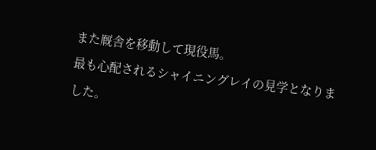また厩舎を移動して現役馬。
最も心配されるシャイニングレイの見学となりました。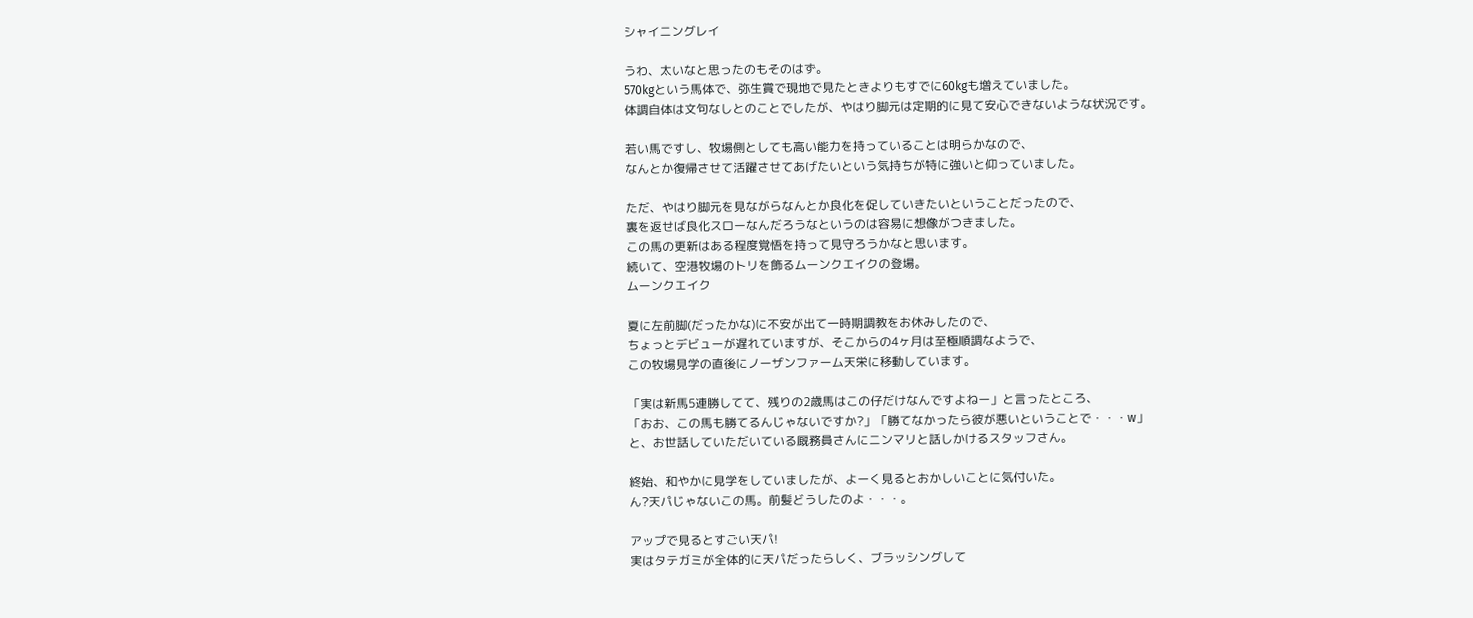シャイニングレイ

うわ、太いなと思ったのもそのはず。
570kgという馬体で、弥生賞で現地で見たときよりもすでに60kgも増えていました。
体調自体は文句なしとのことでしたが、やはり脚元は定期的に見て安心できないような状況です。

若い馬ですし、牧場側としても高い能力を持っていることは明らかなので、
なんとか復帰させて活躍させてあげたいという気持ちが特に強いと仰っていました。

ただ、やはり脚元を見ながらなんとか良化を促していきたいということだったので、
裏を返せば良化スローなんだろうなというのは容易に想像がつきました。
この馬の更新はある程度覚悟を持って見守ろうかなと思います。
続いて、空港牧場のトリを飾るムーンクエイクの登場。
ムーンクエイク

夏に左前脚(だったかな)に不安が出て一時期調教をお休みしたので、
ちょっとデビューが遅れていますが、そこからの4ヶ月は至極順調なようで、
この牧場見学の直後にノーザンファーム天栄に移動しています。

「実は新馬5連勝してて、残りの2歳馬はこの仔だけなんですよねー」と言ったところ、
「おお、この馬も勝てるんじゃないですか?」「勝てなかったら彼が悪いということで・・・w」
と、お世話していただいている厩務員さんにニンマリと話しかけるスタッフさん。

終始、和やかに見学をしていましたが、よーく見るとおかしいことに気付いた。
ん?天パじゃないこの馬。前髪どうしたのよ・・・。

アップで見るとすごい天パ!
実はタテガミが全体的に天パだったらしく、ブラッシングして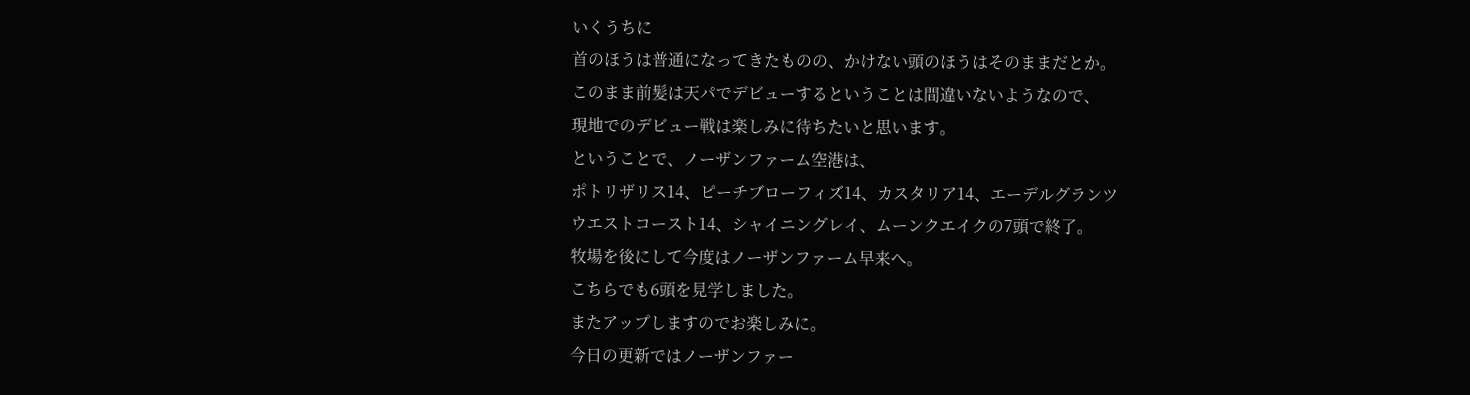いくうちに
首のほうは普通になってきたものの、かけない頭のほうはそのままだとか。
このまま前髪は天パでデビューするということは間違いないようなので、
現地でのデビュー戦は楽しみに待ちたいと思います。
ということで、ノーザンファーム空港は、
ポトリザリス14、ピーチブローフィズ14、カスタリア14、エーデルグランツ
ウエストコースト14、シャイニングレイ、ムーンクエイクの7頭で終了。
牧場を後にして今度はノーザンファーム早来へ。
こちらでも6頭を見学しました。
またアップしますのでお楽しみに。
今日の更新ではノーザンファー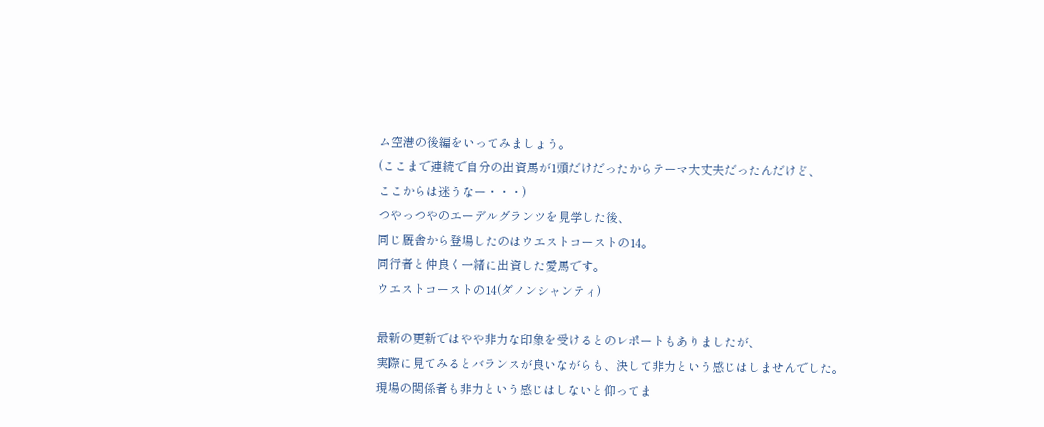ム空港の後編をいってみましょう。
(ここまで連続で自分の出資馬が1頭だけだったからテーマ大丈夫だったんだけど、
ここからは迷うなー・・・)
つやっつやのエーデルグランツを見学した後、
同じ厩舎から登場したのはウエストコーストの14。
同行者と仲良く一緒に出資した愛馬です。
ウエストコーストの14(ダノンシャンティ)

最新の更新ではやや非力な印象を受けるとのレポートもありましたが、
実際に見てみるとバランスが良いながらも、決して非力という感じはしませんでした。
現場の関係者も非力という感じはしないと仰ってま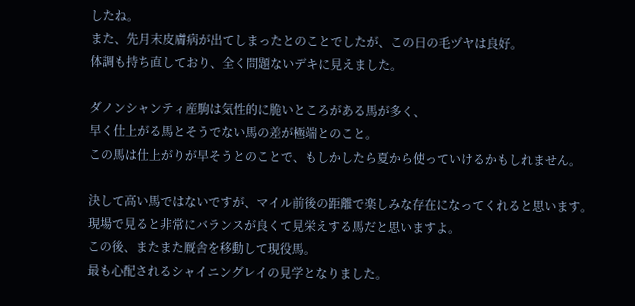したね。
また、先月末皮膚病が出てしまったとのことでしたが、この日の毛ヅヤは良好。
体調も持ち直しており、全く問題ないデキに見えました。

ダノンシャンティ産駒は気性的に脆いところがある馬が多く、
早く仕上がる馬とそうでない馬の差が極端とのこと。
この馬は仕上がりが早そうとのことで、もしかしたら夏から使っていけるかもしれません。

決して高い馬ではないですが、マイル前後の距離で楽しみな存在になってくれると思います。
現場で見ると非常にバランスが良くて見栄えする馬だと思いますよ。
この後、またまた厩舎を移動して現役馬。
最も心配されるシャイニングレイの見学となりました。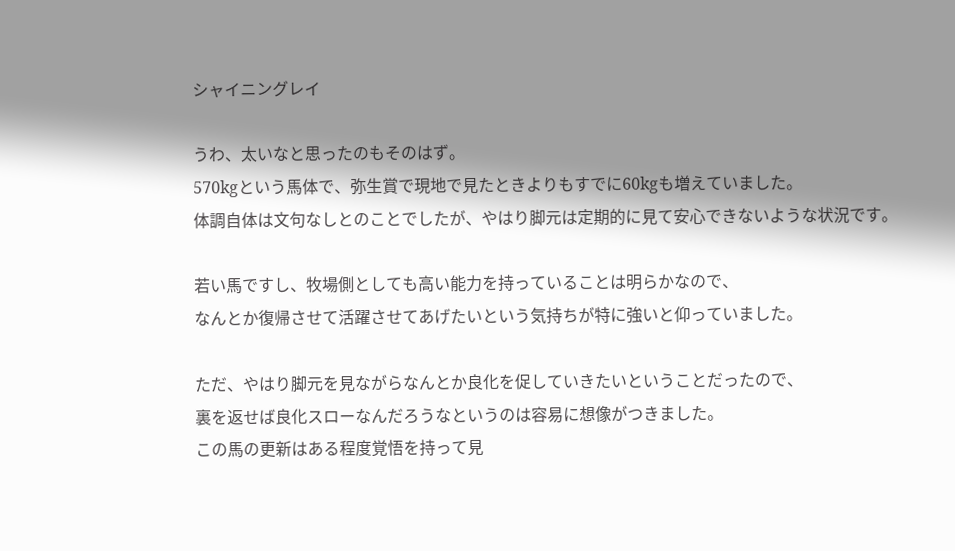シャイニングレイ

うわ、太いなと思ったのもそのはず。
570kgという馬体で、弥生賞で現地で見たときよりもすでに60kgも増えていました。
体調自体は文句なしとのことでしたが、やはり脚元は定期的に見て安心できないような状況です。

若い馬ですし、牧場側としても高い能力を持っていることは明らかなので、
なんとか復帰させて活躍させてあげたいという気持ちが特に強いと仰っていました。

ただ、やはり脚元を見ながらなんとか良化を促していきたいということだったので、
裏を返せば良化スローなんだろうなというのは容易に想像がつきました。
この馬の更新はある程度覚悟を持って見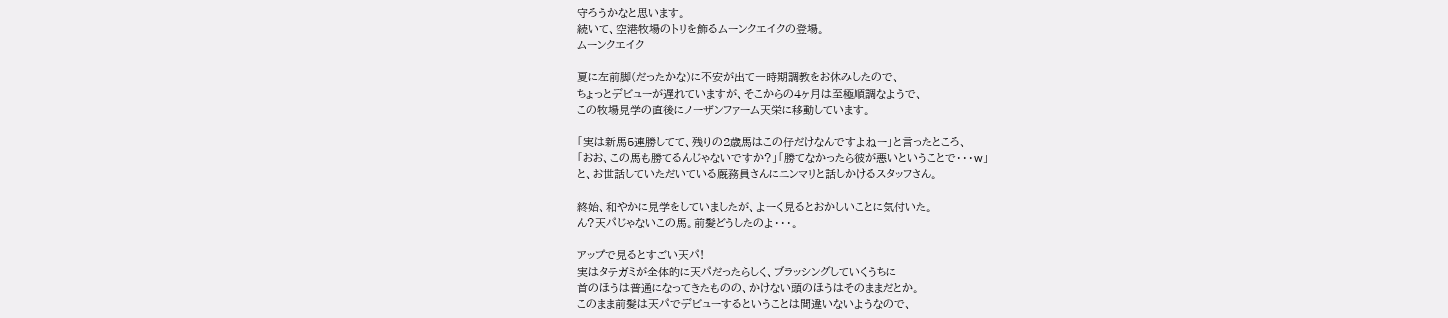守ろうかなと思います。
続いて、空港牧場のトリを飾るムーンクエイクの登場。
ムーンクエイク

夏に左前脚(だったかな)に不安が出て一時期調教をお休みしたので、
ちょっとデビューが遅れていますが、そこからの4ヶ月は至極順調なようで、
この牧場見学の直後にノーザンファーム天栄に移動しています。

「実は新馬5連勝してて、残りの2歳馬はこの仔だけなんですよねー」と言ったところ、
「おお、この馬も勝てるんじゃないですか?」「勝てなかったら彼が悪いということで・・・w」
と、お世話していただいている厩務員さんにニンマリと話しかけるスタッフさん。

終始、和やかに見学をしていましたが、よーく見るとおかしいことに気付いた。
ん?天パじゃないこの馬。前髪どうしたのよ・・・。

アップで見るとすごい天パ!
実はタテガミが全体的に天パだったらしく、ブラッシングしていくうちに
首のほうは普通になってきたものの、かけない頭のほうはそのままだとか。
このまま前髪は天パでデビューするということは間違いないようなので、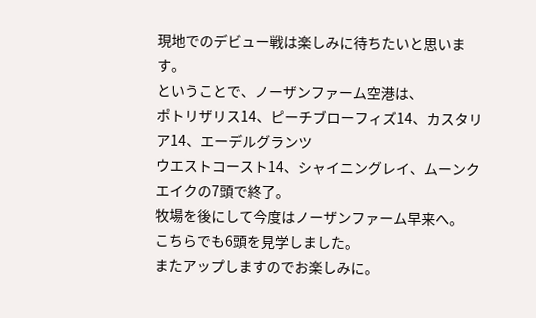現地でのデビュー戦は楽しみに待ちたいと思います。
ということで、ノーザンファーム空港は、
ポトリザリス14、ピーチブローフィズ14、カスタリア14、エーデルグランツ
ウエストコースト14、シャイニングレイ、ムーンクエイクの7頭で終了。
牧場を後にして今度はノーザンファーム早来へ。
こちらでも6頭を見学しました。
またアップしますのでお楽しみに。